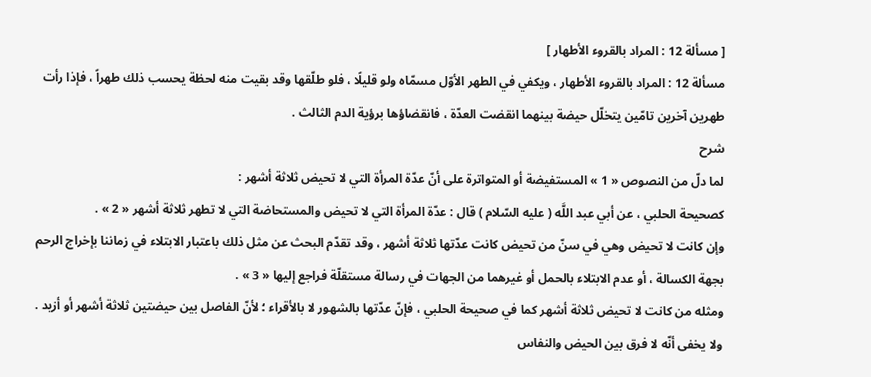[ مسألة 12 : المراد بالقروء الأطهار ]
مسألة 12 : المراد بالقروء الأطهار ، ويكفي في الطهر الأوّل مسمّاه ولو قليلًا ، فلو طلّقها وقد بقيت منه لحظة يحسب ذلك طهراً ، فإذا رأت طهرين آخرين تامّين يتخلّل حيضة بينهما انقضت العدّة ، فانقضاؤها برؤية الدم الثالث .
شرح
لما دلّ من النصوص « 1 » المستفيضة أو المتواترة على أنّ عدّة المرأة التي لا تحيض ثلاثة أشهر :
كصحيحة الحلبي ، عن أبي عبد اللَّه ( عليه السّلام ) قال : عدّة المرأة التي لا تحيض والمستحاضة التي لا تطهر ثلاثة أشهر « 2 » .
وإن كانت لا تحيض وهي في سنّ من تحيض كانت عدّتها ثلاثة أشهر ، وقد تقدّم البحث عن مثل ذلك باعتبار الابتلاء في زماننا بإخراج الرحم بجهة الكسالة ، أو عدم الابتلاء بالحمل أو غيرهما من الجهات في رسالة مستقلّة فراجع إليها « 3 » .
ومثله من كانت لا تحيض ثلاثة أشهر كما في صحيحة الحلبي ، فإنّ عدّتها بالشهور لا بالأقراء ؛ لأنّ الفاصل بين حيضتين ثلاثة أشهر أو أزيد .
ولا يخفى أنّه لا فرق بين الحيض والنفاس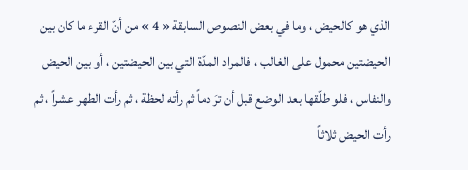الذي هو كالحيض ، وما في بعض النصوص السابقة « 4 » من أنّ القرء ما كان بين الحيضتين محمول على الغالب ، فالمراد المدّة التي بين الحيضتين ، أو بين الحيض والنفاس ، فلو طلّقها بعد الوضع قبل أن ترَ دماً ثم رأته لحظة ، ثم رأت الطهر عشراً ، ثم رأت الحيض ثلاثاً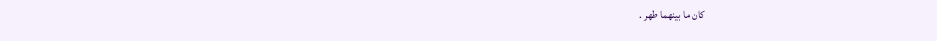كان ما بينهما طهر .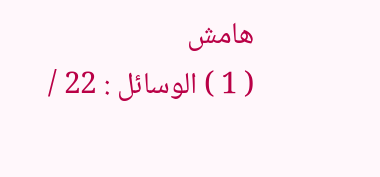هامش
( 1 ) الوسائل : 22 /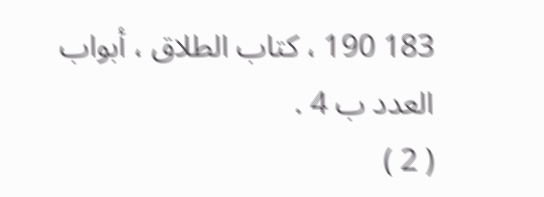183 190 ، كتاب الطلاق ، أبواب العدد ب 4 .
( 2 )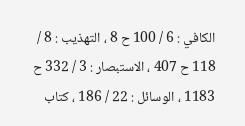الكافي : 6 / 100 ح 8 ، التهذيب : 8 / 118 ح 407 ، الاستبصار : 3 / 332 ح 1183 ، الوسائل : 22 / 186 ، كتاب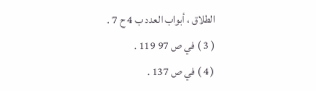الطلاق ، أبواب العدد ب 4 ح 7 .
( 3 ) في ص 97 119 .
( 4 ) في ص 137 .